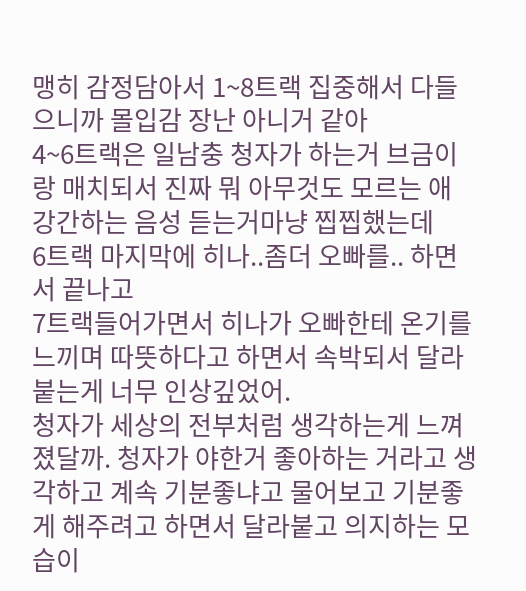맹히 감정담아서 1~8트랙 집중해서 다들으니까 몰입감 장난 아니거 같아
4~6트랙은 일남충 청자가 하는거 브금이랑 매치되서 진짜 뭐 아무것도 모르는 애 강간하는 음성 듣는거마냥 찝찝했는데
6트랙 마지막에 히나..좀더 오빠를.. 하면서 끝나고
7트랙들어가면서 히나가 오빠한테 온기를 느끼며 따뜻하다고 하면서 속박되서 달라붙는게 너무 인상깊었어.
청자가 세상의 전부처럼 생각하는게 느껴졌달까. 청자가 야한거 좋아하는 거라고 생각하고 계속 기분좋냐고 물어보고 기분좋게 해주려고 하면서 달라붙고 의지하는 모습이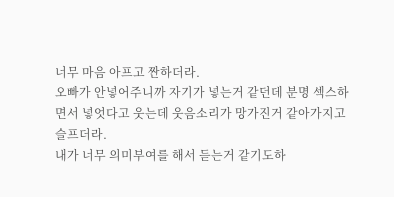너무 마음 아프고 짠하더라.
오빠가 안넣어주니까 자기가 넣는거 같던데 분명 섹스하면서 넣엇다고 웃는데 웃음소리가 망가진거 같아가지고 슬프더라.
내가 너무 의미부여를 해서 듣는거 같기도하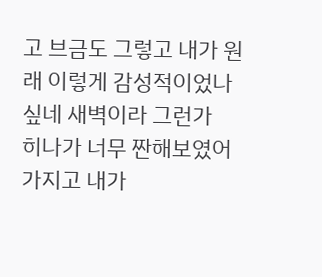고 브금도 그렇고 내가 원래 이렇게 감성적이었나 싶네 새벽이라 그런가
히나가 너무 짠해보였어가지고 내가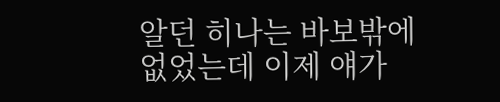알던 히나는 바보밖에 없었는데 이제 얘가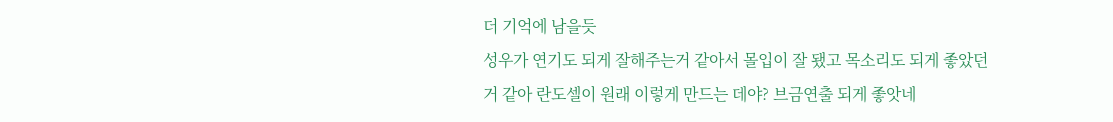더 기억에 남을듯
성우가 연기도 되게 잘해주는거 같아서 몰입이 잘 됐고 목소리도 되게 좋았던거 같아 란도셀이 원래 이렇게 만드는 데야? 브금연출 되게 좋앗네